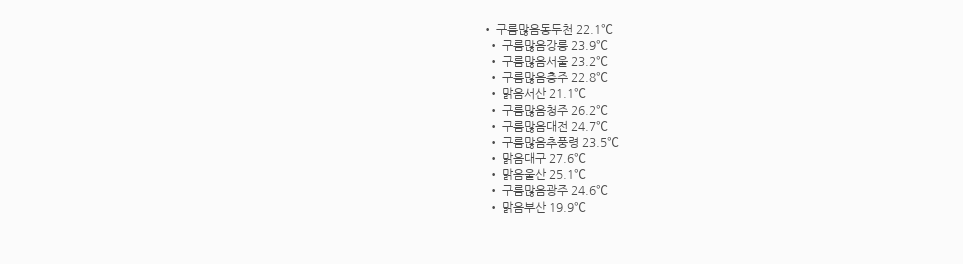• 구름많음동두천 22.1℃
  • 구름많음강릉 23.9℃
  • 구름많음서울 23.2℃
  • 구름많음충주 22.8℃
  • 맑음서산 21.1℃
  • 구름많음청주 26.2℃
  • 구름많음대전 24.7℃
  • 구름많음추풍령 23.5℃
  • 맑음대구 27.6℃
  • 맑음울산 25.1℃
  • 구름많음광주 24.6℃
  • 맑음부산 19.9℃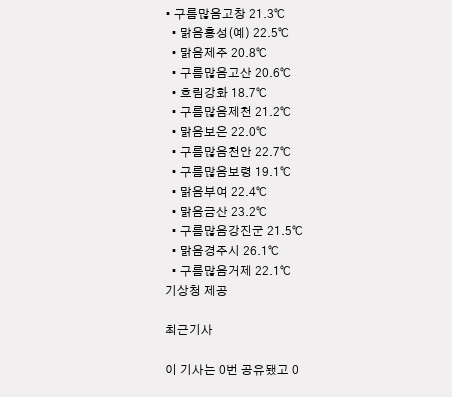• 구름많음고창 21.3℃
  • 맑음홍성(예) 22.5℃
  • 맑음제주 20.8℃
  • 구름많음고산 20.6℃
  • 흐림강화 18.7℃
  • 구름많음제천 21.2℃
  • 맑음보은 22.0℃
  • 구름많음천안 22.7℃
  • 구름많음보령 19.1℃
  • 맑음부여 22.4℃
  • 맑음금산 23.2℃
  • 구름많음강진군 21.5℃
  • 맑음경주시 26.1℃
  • 구름많음거제 22.1℃
기상청 제공

최근기사

이 기사는 0번 공유됐고 0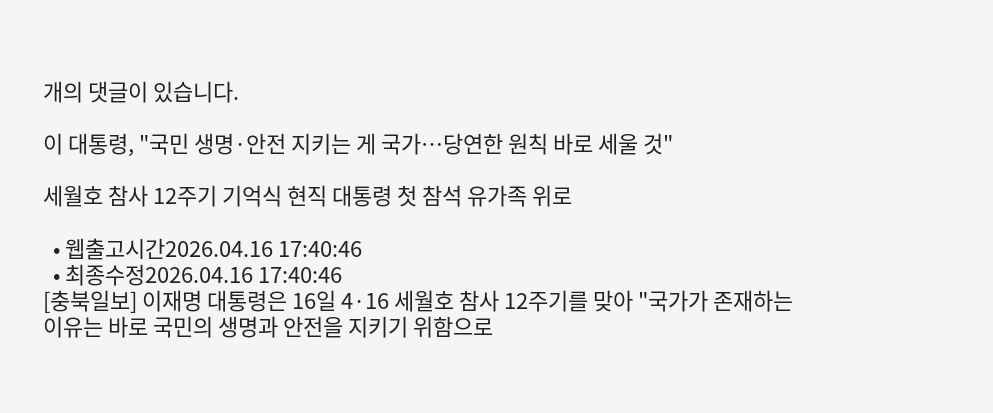개의 댓글이 있습니다.

이 대통령, "국민 생명·안전 지키는 게 국가…당연한 원칙 바로 세울 것"

세월호 참사 12주기 기억식 현직 대통령 첫 참석 유가족 위로

  • 웹출고시간2026.04.16 17:40:46
  • 최종수정2026.04.16 17:40:46
[충북일보] 이재명 대통령은 16일 4·16 세월호 참사 12주기를 맞아 "국가가 존재하는 이유는 바로 국민의 생명과 안전을 지키기 위함으로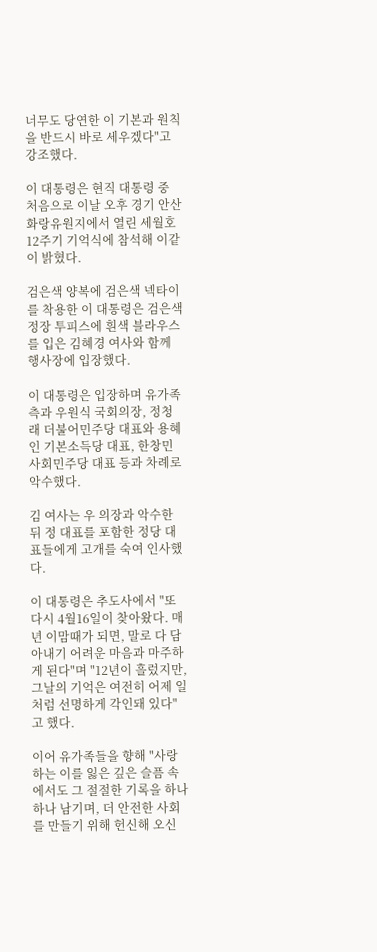너무도 당연한 이 기본과 원칙을 반드시 바로 세우겠다"고 강조했다.

이 대통령은 현직 대통령 중 처음으로 이날 오후 경기 안산 화랑유원지에서 열린 세월호 12주기 기억식에 참석해 이같이 밝혔다.

검은색 양복에 검은색 넥타이를 착용한 이 대통령은 검은색 정장 투피스에 흰색 블라우스를 입은 김혜경 여사와 함께 행사장에 입장했다.

이 대통령은 입장하며 유가족 측과 우원식 국회의장, 정청래 더불어민주당 대표와 용혜인 기본소득당 대표, 한창민 사회민주당 대표 등과 차례로 악수했다.

김 여사는 우 의장과 악수한 뒤 정 대표를 포함한 정당 대표들에게 고개를 숙여 인사했다.

이 대통령은 추도사에서 "또다시 4월16일이 찾아왔다. 매년 이맘때가 되면, 말로 다 담아내기 어려운 마음과 마주하게 된다"며 "12년이 흘렀지만, 그날의 기억은 여전히 어제 일처럼 선명하게 각인돼 있다"고 했다.

이어 유가족들을 향해 "사랑하는 이를 잃은 깊은 슬픔 속에서도 그 절절한 기록을 하나하나 남기며, 더 안전한 사회를 만들기 위해 헌신해 오신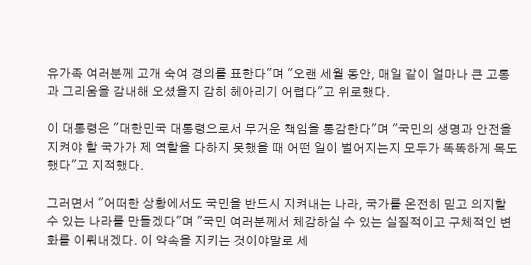유가족 여러분께 고개 숙여 경의를 표한다"며 "오랜 세월 동안, 매일 같이 얼마나 큰 고통과 그리움을 감내해 오셨을지 감히 헤아리기 어렵다"고 위로했다.

이 대통령은 "대한민국 대통령으로서 무거운 책임을 통감한다"며 "국민의 생명과 안전을 지켜야 할 국가가 제 역할을 다하지 못했을 때 어떤 일이 벌어지는지 모두가 똑똑하게 목도했다"고 지적했다.

그러면서 "어떠한 상황에서도 국민을 반드시 지켜내는 나라, 국가를 온전히 믿고 의지할 수 있는 나라를 만들겠다"며 "국민 여러분께서 체감하실 수 있는 실질적이고 구체적인 변화를 이뤄내겠다. 이 약속을 지키는 것이야말로 세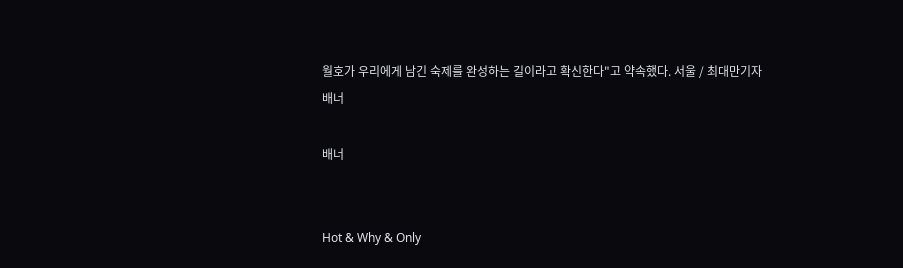월호가 우리에게 남긴 숙제를 완성하는 길이라고 확신한다"고 약속했다. 서울 / 최대만기자
배너

배너


Hot & Why & Only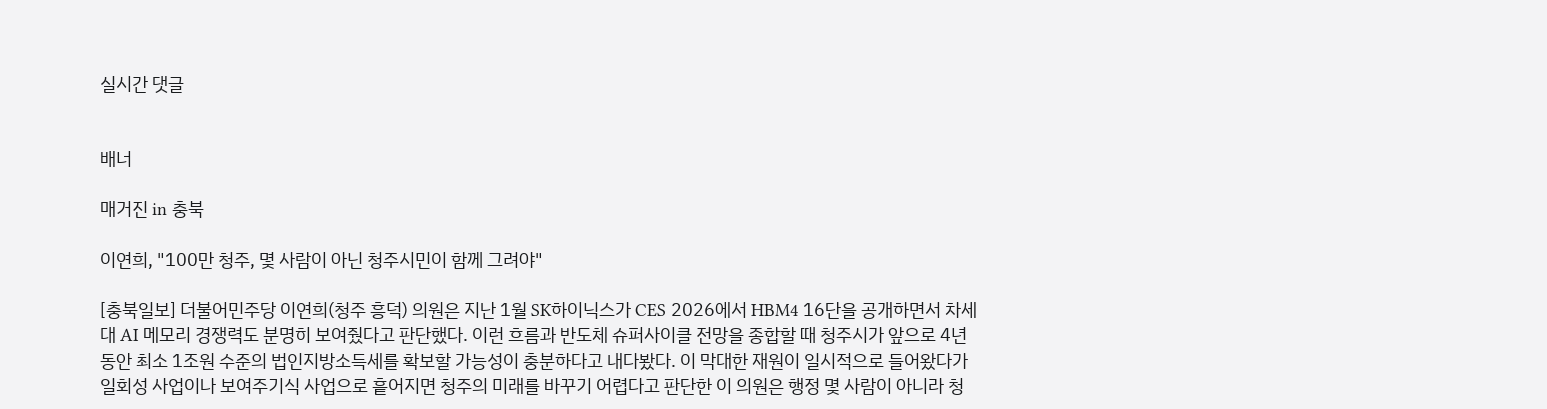실시간 댓글


배너

매거진 in 충북

이연희, "100만 청주, 몇 사람이 아닌 청주시민이 함께 그려야"

[충북일보] 더불어민주당 이연희(청주 흥덕) 의원은 지난 1월 SK하이닉스가 CES 2026에서 HBM4 16단을 공개하면서 차세대 AI 메모리 경쟁력도 분명히 보여줬다고 판단했다. 이런 흐름과 반도체 슈퍼사이클 전망을 종합할 때 청주시가 앞으로 4년 동안 최소 1조원 수준의 법인지방소득세를 확보할 가능성이 충분하다고 내다봤다. 이 막대한 재원이 일시적으로 들어왔다가 일회성 사업이나 보여주기식 사업으로 흩어지면 청주의 미래를 바꾸기 어렵다고 판단한 이 의원은 행정 몇 사람이 아니라 청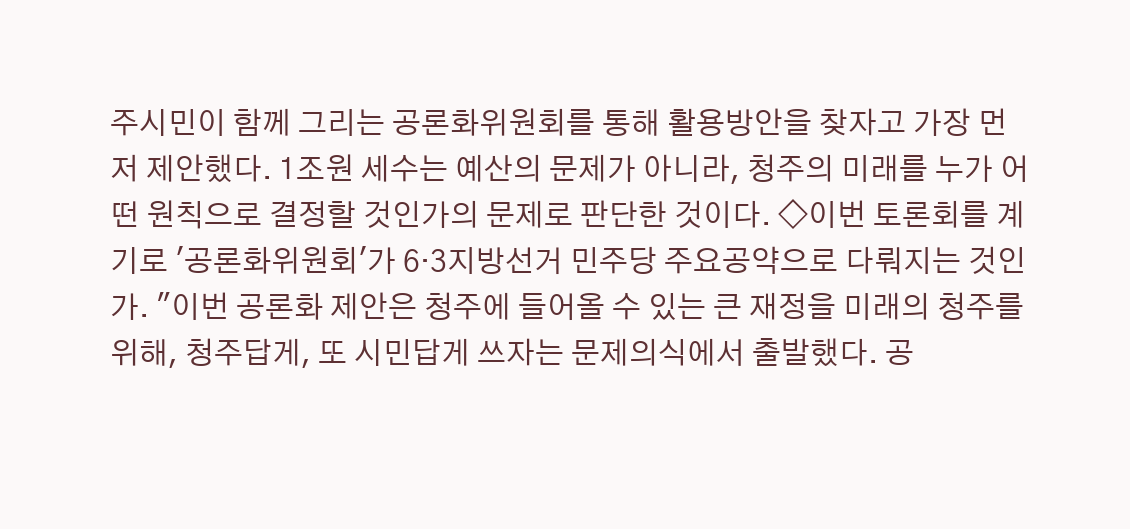주시민이 함께 그리는 공론화위원회를 통해 활용방안을 찾자고 가장 먼저 제안했다. 1조원 세수는 예산의 문제가 아니라, 청주의 미래를 누가 어떤 원칙으로 결정할 것인가의 문제로 판단한 것이다. ◇이번 토론회를 계기로 '공론화위원회'가 6·3지방선거 민주당 주요공약으로 다뤄지는 것인가. "이번 공론화 제안은 청주에 들어올 수 있는 큰 재정을 미래의 청주를 위해, 청주답게, 또 시민답게 쓰자는 문제의식에서 출발했다. 공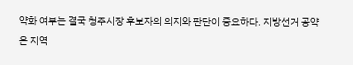약화 여부는 결국 청주시장 후보자의 의지와 판단이 중요하다. 지방선거 공약은 지역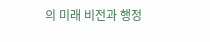의 미래 비전과 행정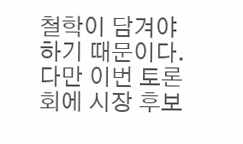철학이 담겨야 하기 때문이다. 다만 이번 토론회에 시장 후보